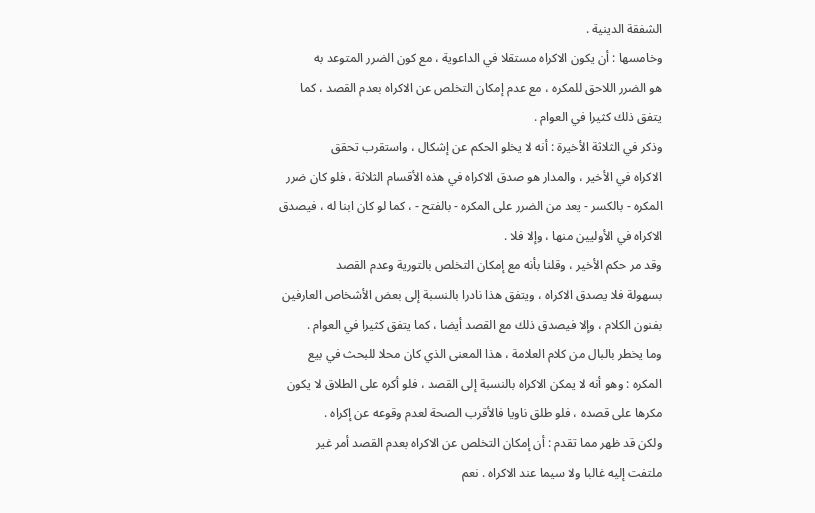الشفقة الدينية .
وخامسها : أن يكون الاكراه مستقلا في الداعوية ، مع كون الضرر المتوعد به
هو الضرر اللاحق للمكره ، مع عدم إمكان التخلص عن الاكراه بعدم القصد ، كما
يتفق ذلك كثيرا في العوام .
وذكر في الثلاثة الأخيرة : أنه لا يخلو الحكم عن إشكال ، واستقرب تحقق
الاكراه في الأخير ، والمدار هو صدق الاكراه في هذه الأقسام الثلاثة ، فلو كان ضرر
المكره - بالكسر - يعد من الضرر على المكره - بالفتح - ، كما لو كان ابنا له ، فيصدق
الاكراه في الأوليين منها ، وإلا فلا .
وقد مر حكم الأخير ، وقلنا بأنه مع إمكان التخلص بالتورية وعدم القصد
بسهولة فلا يصدق الاكراه ، ويتفق هذا نادرا بالنسبة إلى بعض الأشخاص العارفين
بفنون الكلام ، وإلا فيصدق ذلك مع القصد أيضا ، كما يتفق كثيرا في العوام .
وما يخطر بالبال من كلام العلامة ، هذا المعنى الذي كان محلا للبحث في بيع
المكره : وهو أنه لا يمكن الاكراه بالنسبة إلى القصد ، فلو أكره على الطلاق لا يكون
مكرها على قصده ، فلو طلق ناويا فالأقرب الصحة لعدم وقوعه عن إكراه .
ولكن قد ظهر مما تقدم : أن إمكان التخلص عن الاكراه بعدم القصد أمر غير
ملتفت إليه غالبا ولا سيما عند الاكراه . نعم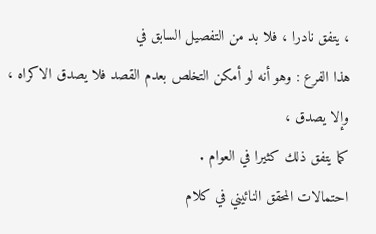، يتفق نادرا ، فلا بد من التفصيل السابق في
هذا الفرع : وهو أنه لو أمكن التخلص بعدم القصد فلا يصدق الاكراه ، وإلا يصدق ،
كما يتفق ذلك كثيرا في العوام .
احتمالات المحقق النائيني في كلام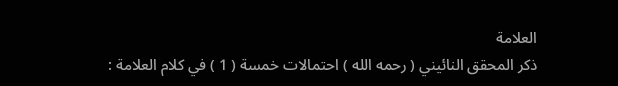العلامة
ذكر المحقق النائيني ( رحمه الله ) احتمالات خمسة ( 1 ) في كلام العلامة :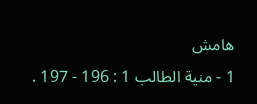هامش
1 - منية الطالب 1 : 196 - 197 .